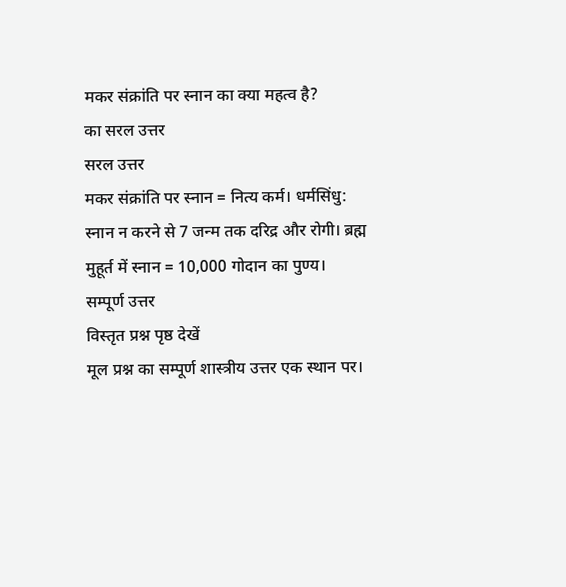मकर संक्रांति पर स्नान का क्या महत्व है?
का सरल उत्तर
सरल उत्तर
मकर संक्रांति पर स्नान = नित्य कर्म। धर्मसिंधु: स्नान न करने से 7 जन्म तक दरिद्र और रोगी। ब्रह्म मुहूर्त में स्नान = 10,000 गोदान का पुण्य।
सम्पूर्ण उत्तर
विस्तृत प्रश्न पृष्ठ देखें
मूल प्रश्न का सम्पूर्ण शास्त्रीय उत्तर एक स्थान पर।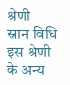श्रेणी
स्नान विधि
इस श्रेणी के अन्य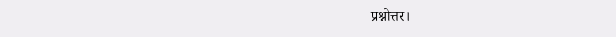प्रश्नोत्तर।